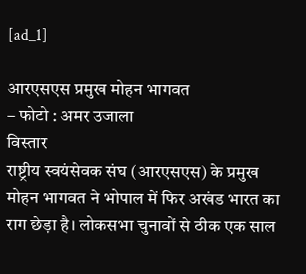[ad_1]

आरएसएस प्रमुख मोहन भागवत
– फोटो : अमर उजाला
विस्तार
राष्ट्रीय स्वयंसेवक संघ (आरएसएस) के प्रमुख मोहन भागवत ने भोपाल में फिर अखंड भारत का राग छेड़ा है। लोकसभा चुनावों से ठीक एक साल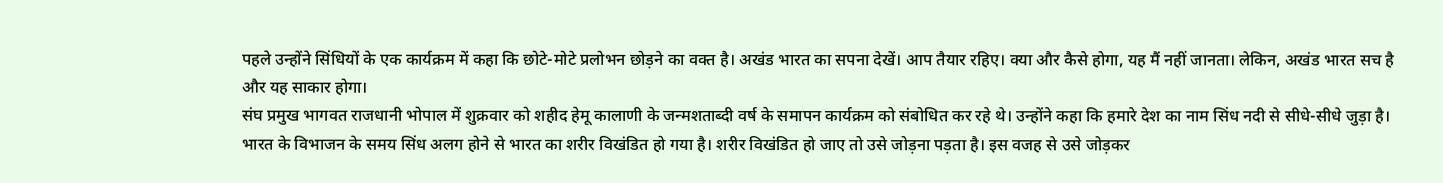पहले उन्होंने सिंधियों के एक कार्यक्रम में कहा कि छोटे-मोटे प्रलोभन छोड़ने का वक्त है। अखंड भारत का सपना देखें। आप तैयार रहिए। क्या और कैसे होगा, यह मैं नहीं जानता। लेकिन, अखंड भारत सच है और यह साकार होगा।
संघ प्रमुख भागवत राजधानी भोपाल में शुक्रवार को शहीद हेमू कालाणी के जन्मशताब्दी वर्ष के समापन कार्यक्रम को संबोधित कर रहे थे। उन्होंने कहा कि हमारे देश का नाम सिंध नदी से सीधे-सीधे जुड़ा है। भारत के विभाजन के समय सिंध अलग होने से भारत का शरीर विखंडित हो गया है। शरीर विखंडित हो जाए तो उसे जोड़ना पड़ता है। इस वजह से उसे जोड़कर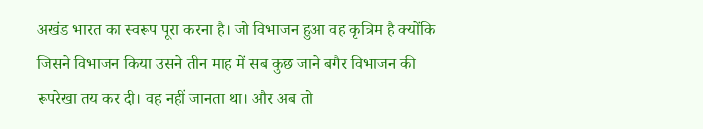अखंड भारत का स्वरूप पूरा करना है। जो विभाजन हुआ वह कृत्रिम है क्योंकि जिसने विभाजन किया उसने तीन माह में सब कुछ जाने बगैर विभाजन की रूपरेखा तय कर दी। वह नहीं जानता था। और अब तो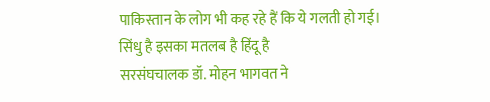पाकिस्तान के लोग भी कह रहे हैं कि ये गलती हो गई।
सिंधु है इसका मतलब है हिंदू है
सरसंघचालक डॉ. मोहन भागवत ने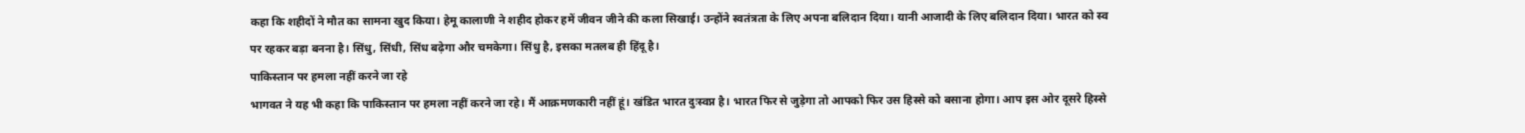कहा कि शहीदों ने मौत का सामना खुद किया। हेमू कालाणी ने शहीद होकर हमें जीवन जीने की कला सिखाई। उन्होंने स्वतंत्रता के लिए अपना बलिदान दिया। यानी आजादी के लिए बलिदान दिया। भारत को स्व पर रहकर बड़ा बनना है। सिंधु, सिंधी, सिंध बढ़ेगा और चमकेगा। सिंधु है, इसका मतलब ही हिंदू है।
पाकिस्तान पर हमला नहीं करने जा रहे
भागवत ने यह भी कहा कि पाकिस्तान पर हमला नहीं करने जा रहे। मैं आक्रमणकारी नहीं हूं। खंडित भारत दुःस्वप्न है। भारत फिर से जुड़ेगा तो आपको फिर उस हिस्से को बसाना होगा। आप इस ओर दूसरे हिस्से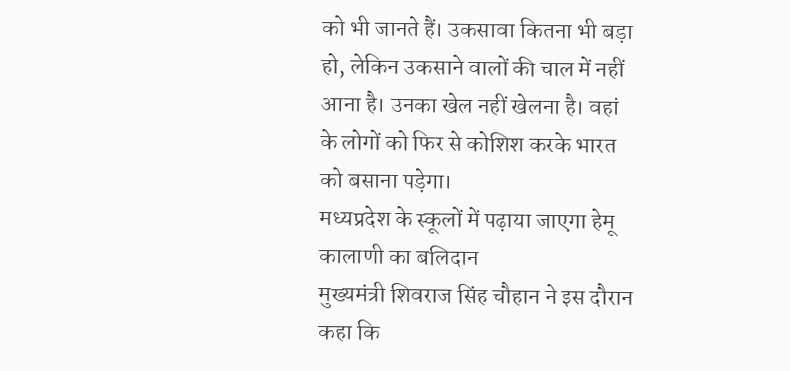को भी जानते हैं। उकसावा कितना भी बड़ा हो, लेकिन उकसाने वालों की चाल में नहीं आना है। उनका खेल नहीं खेलना है। वहां के लोगों को फिर से कोशिश करके भारत को बसाना पड़ेगा।
मध्यप्रदेश के स्कूलों में पढ़ाया जाएगा हेमू कालाणी का बलिदान
मुख्यमंत्री शिवराज सिंह चौहान ने इस दौरान कहा कि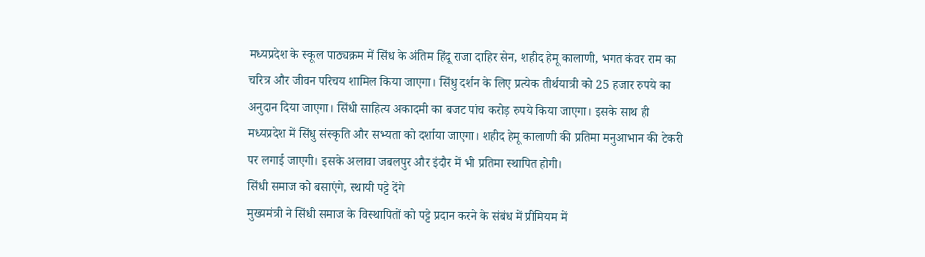मध्यप्रदेश के स्कूल पाठ्यक्रम में सिंध के अंतिम हिंदू राजा दाहिर सेन, शहीद हेमू कालाणी, भगत कंवर राम का चरित्र और जीवन परिचय शामिल किया जाएगा। सिंधु दर्शन के लिए प्रत्येक तीर्थयात्री को 25 हजार रुपये का अनुदान दिया जाएगा। सिंधी साहित्य अकादमी का बजट पांच करोड़ रुपये किया जाएगा। इसके साथ ही मध्यप्रदेश में सिंधु संस्कृति और सभ्यता को दर्शाया जाएगा। शहीद हेमू कालाणी की प्रतिमा मनुआभान की टेकरी पर लगाई जाएगी। इसके अलावा जबलपुर और इंदौर में भी प्रतिमा स्थापित होगी।
सिंधी समाज को बसाएंगे, स्थायी पट्टे देंगे
मुख्यमंत्री ने सिंधी समाज के विस्थापितों को पट्टे प्रदान करने के संबंध में प्रीमियम में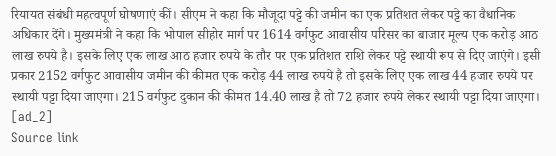रियायत संबंधी महत्वपूर्ण घोषणाएं कीं। सीएम ने कहा कि मौजूदा पट्टे की जमीन का एक प्रतिशत लेकर पट्टे का वैधानिक अधिकार देंगे। मुख्यमंत्री ने कहा कि भोपाल सीहोर मार्ग पर 1614 वर्गफुट आवासीय परिसर का बाजार मूल्य एक करोड़ आठ लाख रुपये है। इसके लिए एक लाख आठ हजार रुपये के तौर पर एक प्रतिशत राशि लेकर पट्टे स्थायी रूप से दिए जाएंगे। इसी प्रकार 2152 वर्गफुट आवासीय जमीन की कीमत एक करोड़ 44 लाख रुपये है तो इसके लिए एक लाख 44 हजार रुपये पर स्थायी पट्टा दिया जाएगा। 215 वर्गफुट दुकान की कीमत 14.40 लाख है तो 72 हजार रुपये लेकर स्थायी पट्टा दिया जाएगा।
[ad_2]
Source link